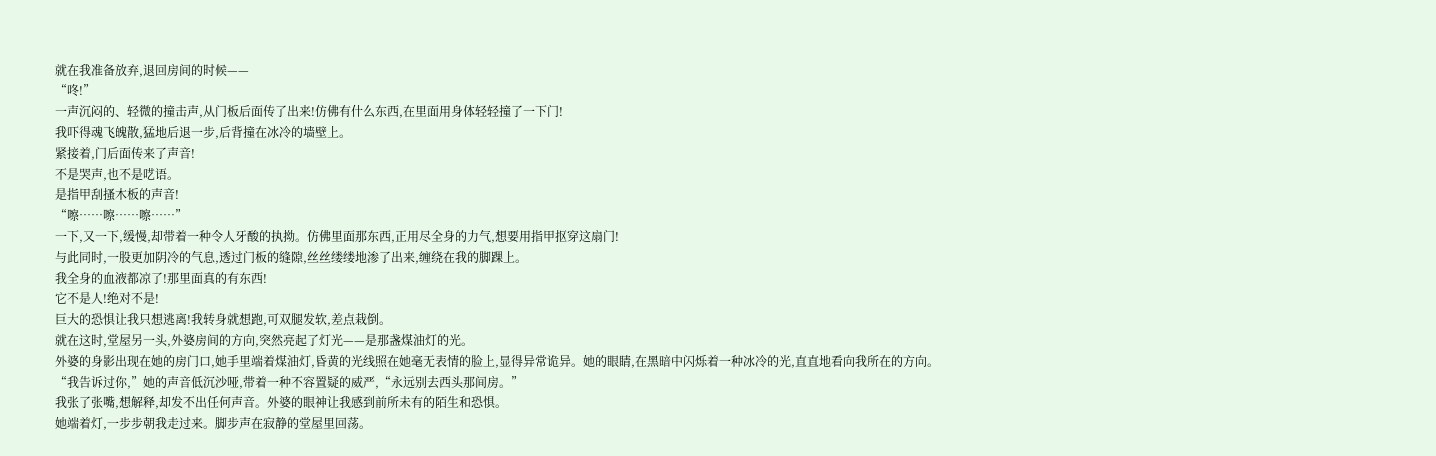就在我准备放弃,退回房间的时候——
“咚!”
一声沉闷的、轻微的撞击声,从门板后面传了出来!仿佛有什么东西,在里面用身体轻轻撞了一下门!
我吓得魂飞魄散,猛地后退一步,后背撞在冰冷的墙壁上。
紧接着,门后面传来了声音!
不是哭声,也不是呓语。
是指甲刮搔木板的声音!
“嚓……嚓……嚓……”
一下,又一下,缓慢,却带着一种令人牙酸的执拗。仿佛里面那东西,正用尽全身的力气,想要用指甲抠穿这扇门!
与此同时,一股更加阴冷的气息,透过门板的缝隙,丝丝缕缕地渗了出来,缠绕在我的脚踝上。
我全身的血液都凉了!那里面真的有东西!
它不是人!绝对不是!
巨大的恐惧让我只想逃离!我转身就想跑,可双腿发软,差点栽倒。
就在这时,堂屋另一头,外婆房间的方向,突然亮起了灯光——是那盏煤油灯的光。
外婆的身影出现在她的房门口,她手里端着煤油灯,昏黄的光线照在她毫无表情的脸上,显得异常诡异。她的眼睛,在黑暗中闪烁着一种冰冷的光,直直地看向我所在的方向。
“我告诉过你,”她的声音低沉沙哑,带着一种不容置疑的威严,“永远别去西头那间房。”
我张了张嘴,想解释,却发不出任何声音。外婆的眼神让我感到前所未有的陌生和恐惧。
她端着灯,一步步朝我走过来。脚步声在寂静的堂屋里回荡。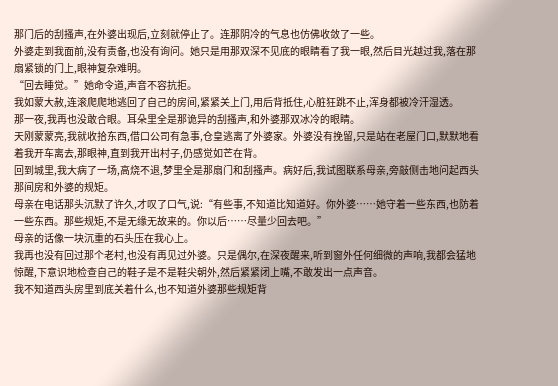那门后的刮搔声,在外婆出现后,立刻就停止了。连那阴冷的气息也仿佛收敛了一些。
外婆走到我面前,没有责备,也没有询问。她只是用那双深不见底的眼睛看了我一眼,然后目光越过我,落在那扇紧锁的门上,眼神复杂难明。
“回去睡觉。”她命令道,声音不容抗拒。
我如蒙大赦,连滚爬爬地逃回了自己的房间,紧紧关上门,用后背抵住,心脏狂跳不止,浑身都被冷汗湿透。
那一夜,我再也没敢合眼。耳朵里全是那诡异的刮搔声,和外婆那双冰冷的眼睛。
天刚蒙蒙亮,我就收拾东西,借口公司有急事,仓皇逃离了外婆家。外婆没有挽留,只是站在老屋门口,默默地看着我开车离去,那眼神,直到我开出村子,仍感觉如芒在背。
回到城里,我大病了一场,高烧不退,梦里全是那扇门和刮搔声。病好后,我试图联系母亲,旁敲侧击地问起西头那间房和外婆的规矩。
母亲在电话那头沉默了许久,才叹了口气,说:“有些事,不知道比知道好。你外婆……她守着一些东西,也防着一些东西。那些规矩,不是无缘无故来的。你以后……尽量少回去吧。”
母亲的话像一块沉重的石头压在我心上。
我再也没有回过那个老村,也没有再见过外婆。只是偶尔,在深夜醒来,听到窗外任何细微的声响,我都会猛地惊醒,下意识地检查自己的鞋子是不是鞋尖朝外,然后紧紧闭上嘴,不敢发出一点声音。
我不知道西头房里到底关着什么,也不知道外婆那些规矩背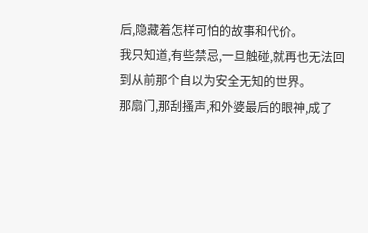后,隐藏着怎样可怕的故事和代价。
我只知道,有些禁忌,一旦触碰,就再也无法回到从前那个自以为安全无知的世界。
那扇门,那刮搔声,和外婆最后的眼神,成了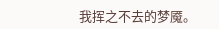我挥之不去的梦魇。